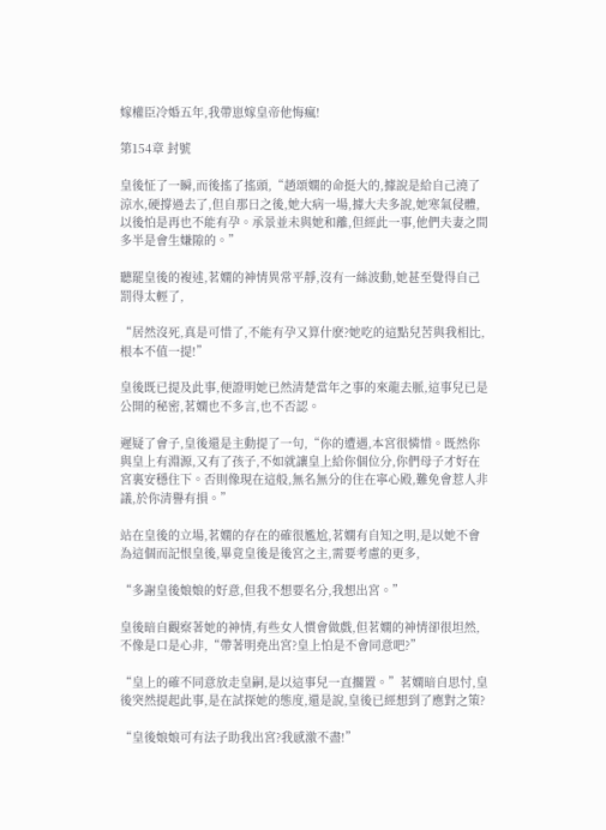嫁權臣冷婚五年,我帶崽嫁皇帝他悔瘋!

第154章 封號

皇後怔了一瞬,而後搖了搖頭,“趙頌嫻的命挺大的,據說是給自己澆了涼水,硬撐過去了,但自那日之後,她大病一場,據大夫多說,她寒氣侵體,以後怕是再也不能有孕。承景並未與她和離,但經此一事,他們夫妻之間多半是會生嫌隙的。”

聽罷皇後的複述,茗嫻的神情異常平靜,沒有一絲波動,她甚至覺得自己罰得太輕了,

“居然沒死,真是可惜了,不能有孕又算什麽?她吃的這點兒苦與我相比,根本不值一提!”

皇後既已提及此事,便證明她已然清楚當年之事的來龍去脈,這事兒已是公開的秘密,茗嫻也不多言,也不否認。

遲疑了會子,皇後還是主動提了一句,“你的遭遇,本宮很憐惜。既然你與皇上有淵源,又有了孩子,不如就讓皇上給你個位分,你們母子才好在宮裏安穩住下。否則像現在這般,無名無分的住在寧心殿,難免會惹人非議,於你清譽有損。”

站在皇後的立場,茗嫻的存在的確很尷尬,茗嫻有自知之明,是以她不會為這個而記恨皇後,畢竟皇後是後宮之主,需要考慮的更多,

“多謝皇後娘娘的好意,但我不想要名分,我想出宮。”

皇後暗自觀察著她的神情,有些女人慣會做戲,但茗嫻的神情卻很坦然,不像是口是心非,“帶著明堯出宮?皇上怕是不會同意吧?”

“皇上的確不同意放走皇嗣,是以這事兒一直擱置。”茗嫻暗自思忖,皇後突然提起此事,是在試探她的態度,還是說,皇後已經想到了應對之策?

“皇後娘娘可有法子助我出宮?我感激不盡!”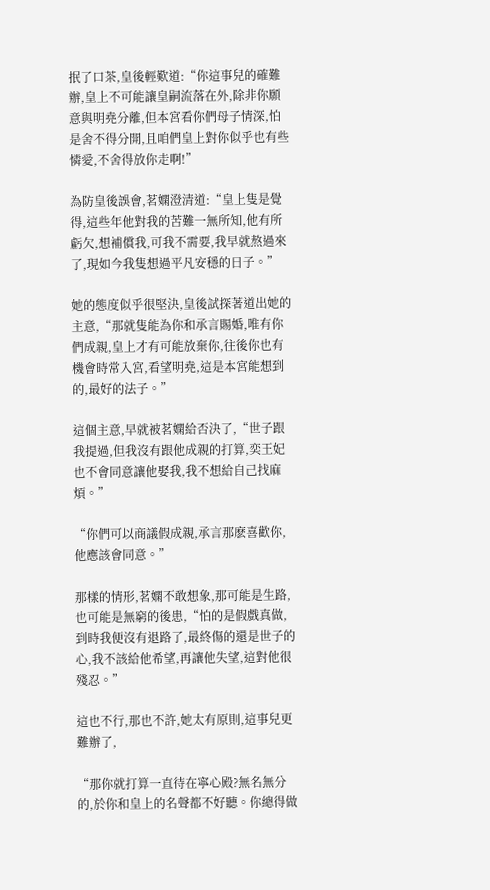抿了口茶,皇後輕歎道:“你這事兒的確難辦,皇上不可能讓皇嗣流落在外,除非你願意與明堯分離,但本宮看你們母子情深,怕是舍不得分開,且咱們皇上對你似乎也有些憐愛,不舍得放你走啊!”

為防皇後誤會,茗嫻澄清道:“皇上隻是覺得,這些年他對我的苦難一無所知,他有所虧欠,想補償我,可我不需要,我早就熬過來了,現如今我隻想過平凡安穩的日子。”

她的態度似乎很堅決,皇後試探著道出她的主意,“那就隻能為你和承言賜婚,唯有你們成親,皇上才有可能放棄你,往後你也有機會時常入宮,看望明堯,這是本宮能想到的,最好的法子。”

這個主意,早就被茗嫻給否決了,“世子跟我提過,但我沒有跟他成親的打算,奕王妃也不會同意讓他娶我,我不想給自己找麻煩。”

“你們可以商議假成親,承言那麽喜歡你,他應該會同意。”

那樣的情形,茗嫻不敢想象,那可能是生路,也可能是無窮的後患,“怕的是假戲真做,到時我便沒有退路了,最終傷的還是世子的心,我不該給他希望,再讓他失望,這對他很殘忍。”

這也不行,那也不許,她太有原則,這事兒更難辦了,

“那你就打算一直待在寧心殿?無名無分的,於你和皇上的名聲都不好聽。你總得做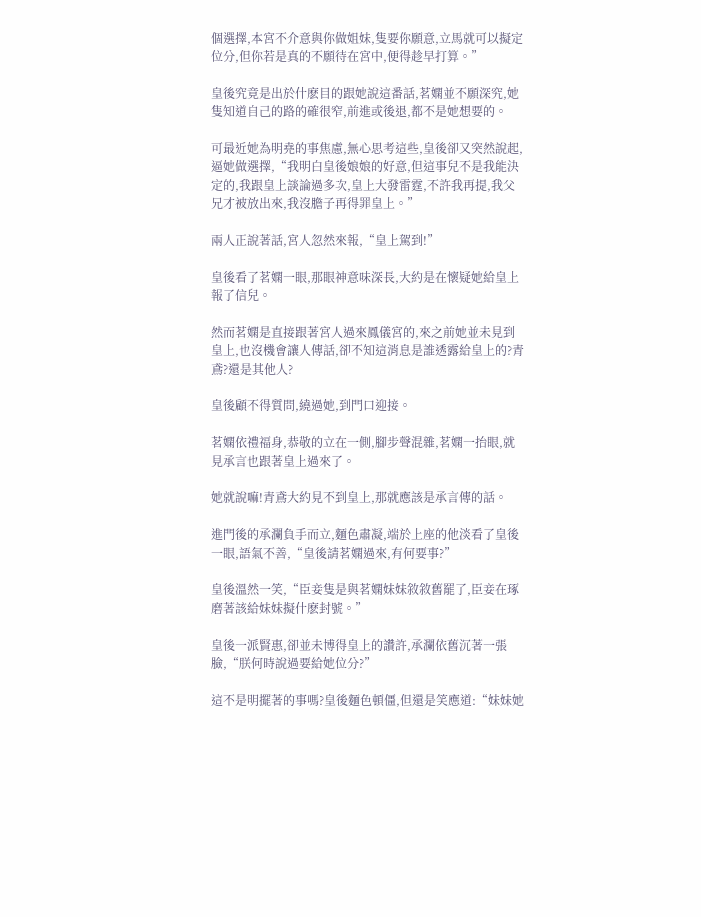個選擇,本宮不介意與你做姐妹,隻要你願意,立馬就可以擬定位分,但你若是真的不願待在宮中,便得趁早打算。”

皇後究竟是出於什麽目的跟她說這番話,茗嫻並不願深究,她隻知道自己的路的確很窄,前進或後退,都不是她想要的。

可最近她為明堯的事焦慮,無心思考這些,皇後卻又突然說起,逼她做選擇,“我明白皇後娘娘的好意,但這事兒不是我能決定的,我跟皇上談論過多次,皇上大發雷霆,不許我再提,我父兄才被放出來,我沒膽子再得罪皇上。”

兩人正說著話,宮人忽然來報,“皇上駕到!”

皇後看了茗嫻一眼,那眼神意味深長,大約是在懷疑她給皇上報了信兒。

然而茗嫻是直接跟著宮人過來鳳儀宮的,來之前她並未見到皇上,也沒機會讓人傳話,卻不知這消息是誰透露給皇上的?青鳶?還是其他人?

皇後顧不得質問,繞過她,到門口迎接。

茗嫻依禮福身,恭敬的立在一側,腳步聲混雜,茗嫻一抬眼,就見承言也跟著皇上過來了。

她就說嘛!青鳶大約見不到皇上,那就應該是承言傳的話。

進門後的承瀾負手而立,麵色肅凝,端於上座的他淡看了皇後一眼,語氣不善,“皇後請茗嫻過來,有何要事?”

皇後溫然一笑,“臣妾隻是與茗嫻妹妹敘敘舊罷了,臣妾在琢磨著該給妹妹擬什麽封號。”

皇後一派賢惠,卻並未博得皇上的讚許,承瀾依舊沉著一張臉,“朕何時說過要給她位分?”

這不是明擺著的事嗎?皇後麵色頓僵,但還是笑應道:“妹妹她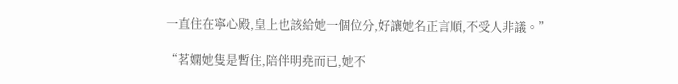一直住在寧心殿,皇上也該給她一個位分,好讓她名正言順,不受人非議。”

“茗嫻她隻是暫住,陪伴明堯而已,她不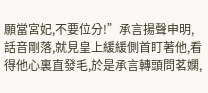願當宮妃,不要位分!”承言揚聲申明,話音剛落,就見皇上緩緩側首盯著他,看得他心裏直發毛,於是承言轉頭問茗嫻,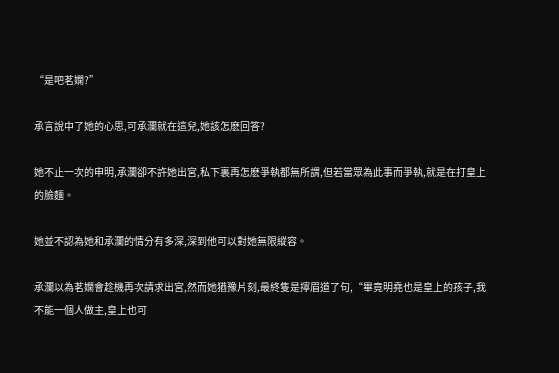“是吧茗嫻?”

承言說中了她的心思,可承瀾就在這兒,她該怎麽回答?

她不止一次的申明,承瀾卻不許她出宮,私下裏再怎麽爭執都無所謂,但若當眾為此事而爭執,就是在打皇上的臉麵。

她並不認為她和承瀾的情分有多深,深到他可以對她無限縱容。

承瀾以為茗嫻會趁機再次請求出宮,然而她猶豫片刻,最終隻是擰眉道了句,“畢竟明堯也是皇上的孩子,我不能一個人做主,皇上也可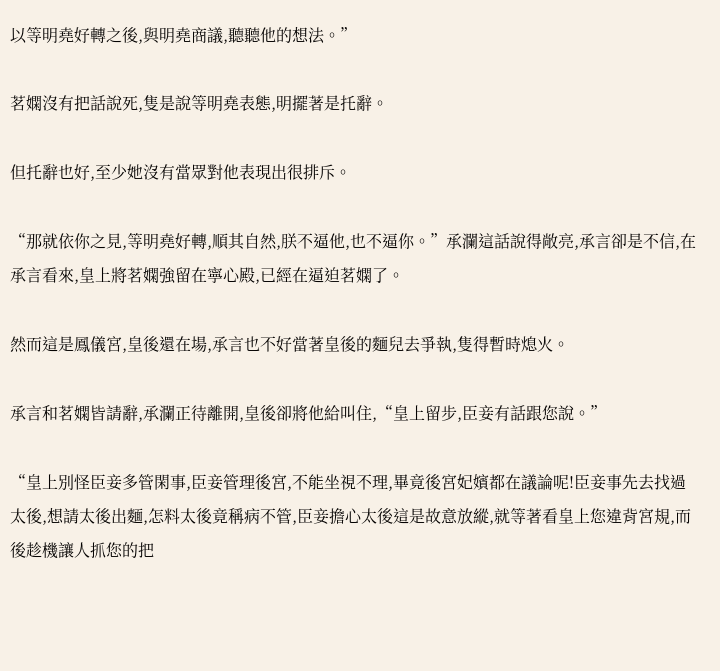以等明堯好轉之後,與明堯商議,聽聽他的想法。”

茗嫻沒有把話說死,隻是說等明堯表態,明擺著是托辭。

但托辭也好,至少她沒有當眾對他表現出很排斥。

“那就依你之見,等明堯好轉,順其自然,朕不逼他,也不逼你。”承瀾這話說得敞亮,承言卻是不信,在承言看來,皇上將茗嫻強留在寧心殿,已經在逼迫茗嫻了。

然而這是鳳儀宮,皇後還在場,承言也不好當著皇後的麵兒去爭執,隻得暫時熄火。

承言和茗嫻皆請辭,承瀾正待離開,皇後卻將他給叫住,“皇上留步,臣妾有話跟您說。”

“皇上別怪臣妾多管閑事,臣妾管理後宮,不能坐視不理,畢竟後宮妃嬪都在議論呢!臣妾事先去找過太後,想請太後出麵,怎料太後竟稱病不管,臣妾擔心太後這是故意放縱,就等著看皇上您違背宮規,而後趁機讓人抓您的把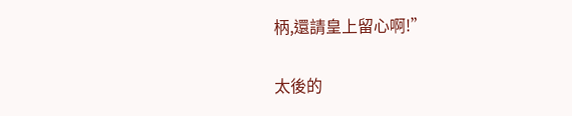柄,還請皇上留心啊!”

太後的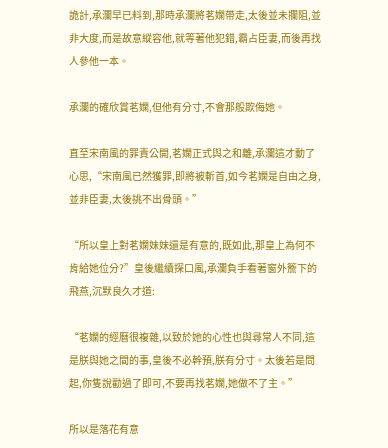詭計,承瀾早已料到,那時承瀾將茗嫻帶走,太後並未攔阻,並非大度,而是故意縱容他,就等著他犯錯,霸占臣妻,而後再找人參他一本。

承瀾的確欣賞茗嫻,但他有分寸,不會那般欺侮她。

直至宋南風的罪責公開,茗嫻正式與之和離,承瀾這才動了心思,“宋南風已然獲罪,即將被斬首,如今茗嫻是自由之身,並非臣妻,太後挑不出骨頭。”

“所以皇上對茗嫻妹妹還是有意的,既如此,那皇上為何不肯給她位分?”皇後繼續探口風,承瀾負手看著窗外簷下的飛燕,沉默良久才道:

“茗嫻的經曆很複雜,以致於她的心性也與尋常人不同,這是朕與她之間的事,皇後不必幹預,朕有分寸。太後若是問起,你隻說勸過了即可,不要再找茗嫻,她做不了主。”

所以是落花有意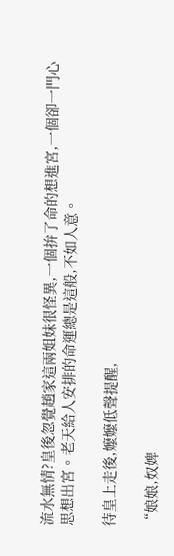流水無情?皇後忽覺趙家這兩姐妹很怪異,一個拚了命的想進宮,一個卻一門心思想出宮。老天給人安排的命運總是這般,不如人意。

待皇上走後,嬤嬤低聲提醒,

“娘娘,奴婢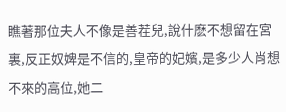瞧著那位夫人不像是善茬兒,說什麽不想留在宮裏,反正奴婢是不信的,皇帝的妃嬪,是多少人肖想不來的高位,她二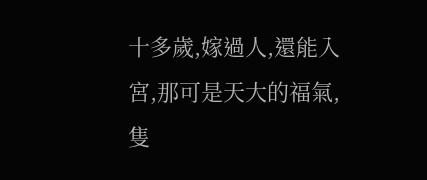十多歲,嫁過人,還能入宮,那可是天大的福氣,隻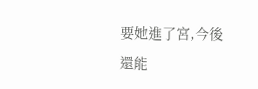要她進了宮,今後還能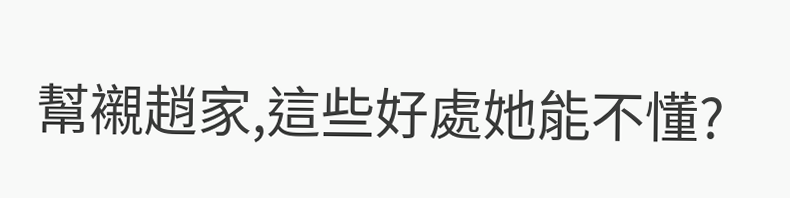幫襯趙家,這些好處她能不懂?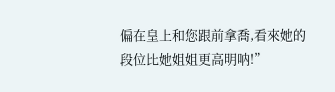偏在皇上和您跟前拿喬,看來她的段位比她姐姐更高明呐!”